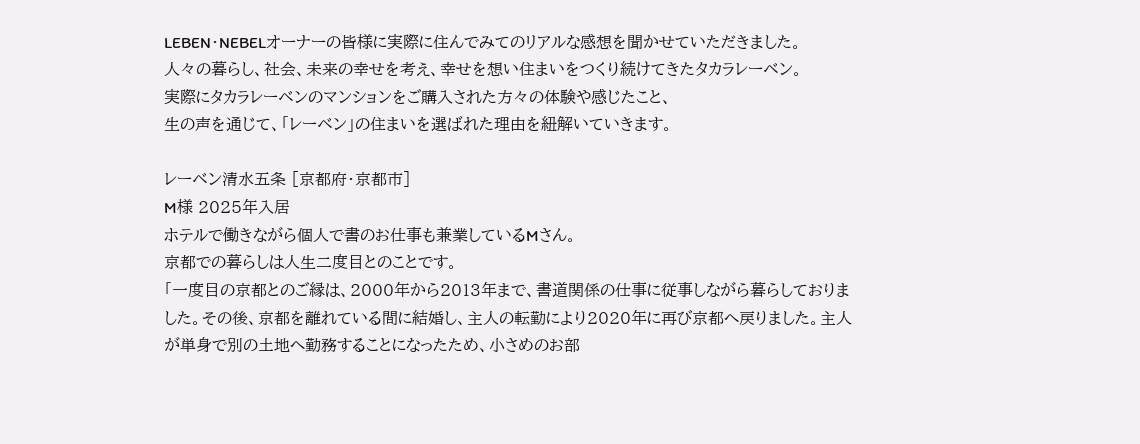LEBEN・NEBELオーナーの皆様に実際に住んでみてのリアルな感想を聞かせていただきました。
人々の暮らし、社会、未来の幸せを考え、幸せを想い住まいをつくり続けてきたタカラレーベン。
実際にタカラレーベンのマンションをご購入された方々の体験や感じたこと、
生の声を通じて、「レーベン」の住まいを選ばれた理由を紐解いていきます。

レーベン清水五条 [京都府・京都市]
M様 2025年入居
ホテルで働きながら個人で書のお仕事も兼業しているMさん。
京都での暮らしは人生二度目とのことです。
「一度目の京都とのご縁は、2000年から2013年まで、書道関係の仕事に従事しながら暮らしておりました。その後、京都を離れている間に結婚し、主人の転勤により2020年に再び京都へ戻りました。主人が単身で別の土地へ勤務することになったため、小さめのお部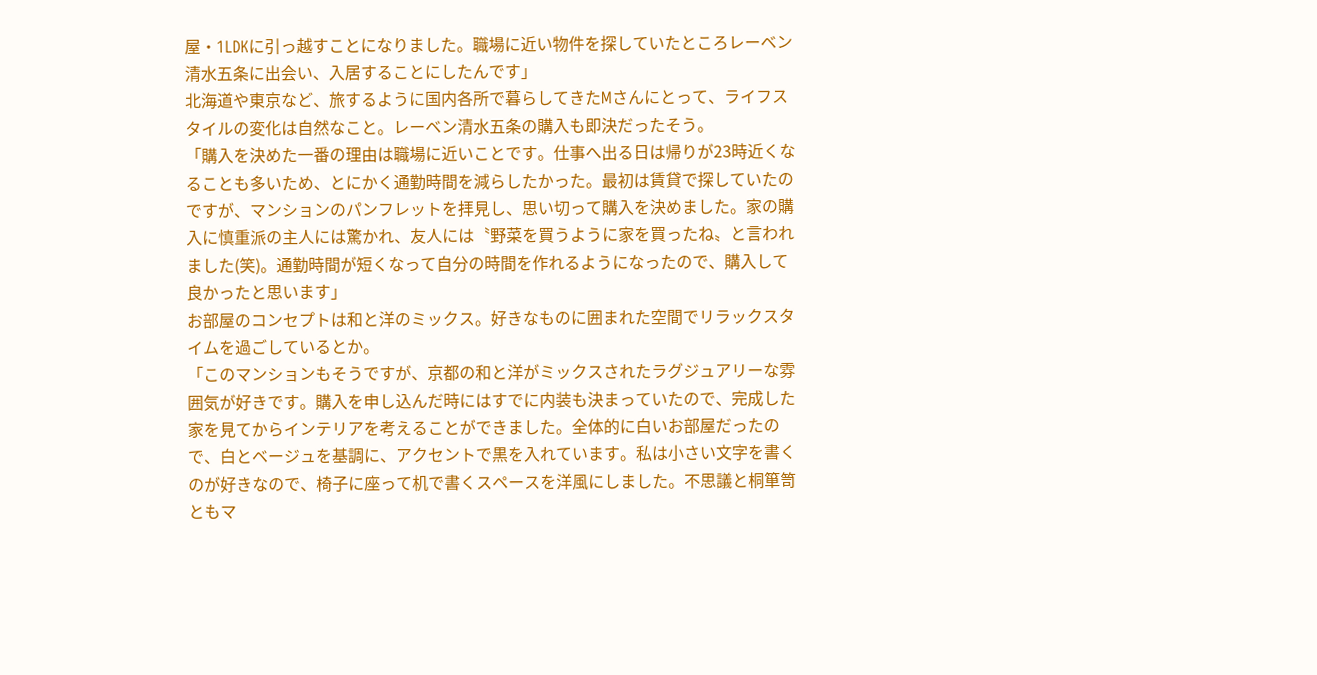屋・1LDKに引っ越すことになりました。職場に近い物件を探していたところレーベン清水五条に出会い、入居することにしたんです」
北海道や東京など、旅するように国内各所で暮らしてきたMさんにとって、ライフスタイルの変化は自然なこと。レーベン清水五条の購入も即決だったそう。
「購入を決めた一番の理由は職場に近いことです。仕事へ出る日は帰りが23時近くなることも多いため、とにかく通勤時間を減らしたかった。最初は賃貸で探していたのですが、マンションのパンフレットを拝見し、思い切って購入を決めました。家の購入に慎重派の主人には驚かれ、友人には〝野菜を買うように家を買ったね〟と言われました(笑)。通勤時間が短くなって自分の時間を作れるようになったので、購入して良かったと思います」
お部屋のコンセプトは和と洋のミックス。好きなものに囲まれた空間でリラックスタイムを過ごしているとか。
「このマンションもそうですが、京都の和と洋がミックスされたラグジュアリーな雰囲気が好きです。購入を申し込んだ時にはすでに内装も決まっていたので、完成した家を見てからインテリアを考えることができました。全体的に白いお部屋だったので、白とベージュを基調に、アクセントで黒を入れています。私は小さい文字を書くのが好きなので、椅子に座って机で書くスペースを洋風にしました。不思議と桐箪笥ともマ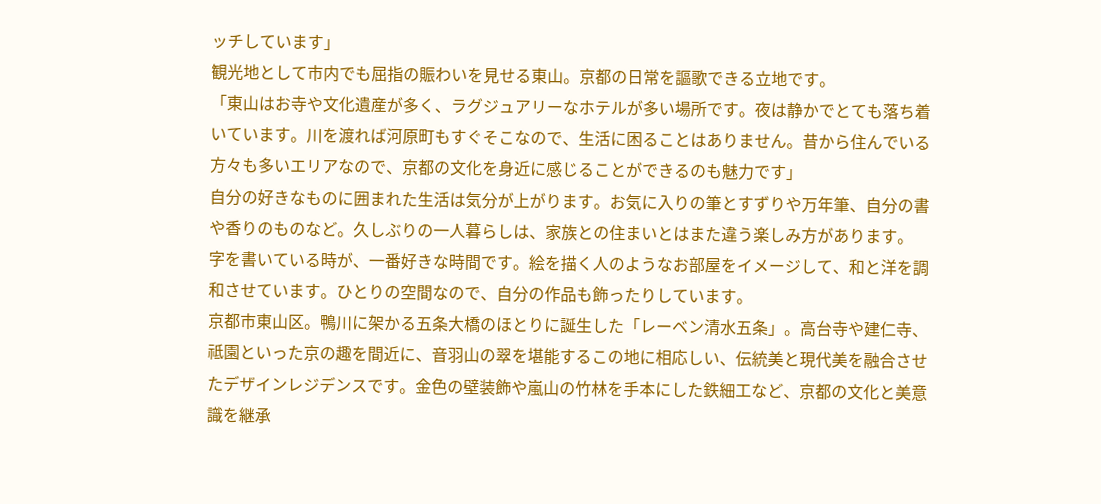ッチしています」
観光地として市内でも屈指の賑わいを見せる東山。京都の日常を謳歌できる立地です。
「東山はお寺や文化遺産が多く、ラグジュアリーなホテルが多い場所です。夜は静かでとても落ち着いています。川を渡れば河原町もすぐそこなので、生活に困ることはありません。昔から住んでいる方々も多いエリアなので、京都の文化を身近に感じることができるのも魅力です」
自分の好きなものに囲まれた生活は気分が上がります。お気に入りの筆とすずりや万年筆、自分の書や香りのものなど。久しぶりの一人暮らしは、家族との住まいとはまた違う楽しみ方があります。
字を書いている時が、一番好きな時間です。絵を描く人のようなお部屋をイメージして、和と洋を調和させています。ひとりの空間なので、自分の作品も飾ったりしています。
京都市東山区。鴨川に架かる五条大橋のほとりに誕生した「レーベン清水五条」。高台寺や建仁寺、祗園といった京の趣を間近に、音羽山の翠を堪能するこの地に相応しい、伝統美と現代美を融合させたデザインレジデンスです。金色の壁装飾や嵐山の竹林を手本にした鉄細工など、京都の文化と美意識を継承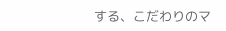する、こだわりのマ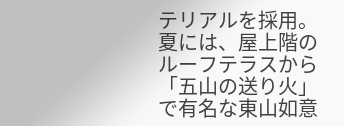テリアルを採用。夏には、屋上階のルーフテラスから「五山の送り火」で有名な東山如意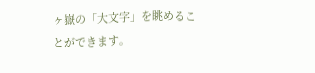ヶ嶽の「大文字」を眺めることができます。